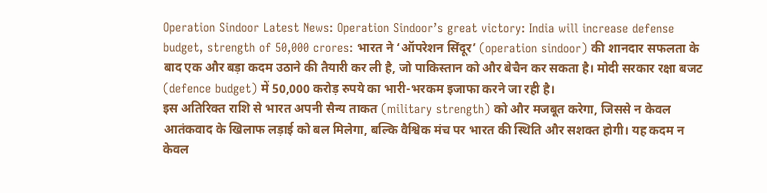Operation Sindoor Latest News: Operation Sindoor’s great victory: India will increase defense budget, strength of 50,000 crores: भारत ने ‘ऑपरेशन सिंदूर’ (operation sindoor) की शानदार सफलता के बाद एक और बड़ा कदम उठाने की तैयारी कर ली है, जो पाकिस्तान को और बेचैन कर सकता है। मोदी सरकार रक्षा बजट (defence budget) में 50,000 करोड़ रुपये का भारी-भरकम इजाफा करने जा रही है।
इस अतिरिक्त राशि से भारत अपनी सैन्य ताकत (military strength) को और मजबूत करेगा, जिससे न केवल आतंकवाद के खिलाफ लड़ाई को बल मिलेगा, बल्कि वैश्विक मंच पर भारत की स्थिति और सशक्त होगी। यह कदम न केवल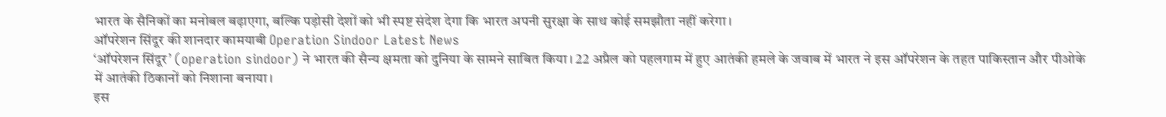भारत के सैनिकों का मनोबल बढ़ाएगा, बल्कि पड़ोसी देशों को भी स्पष्ट संदेश देगा कि भारत अपनी सुरक्षा के साथ कोई समझौता नहीं करेगा।
ऑपरेशन सिंदूर की शानदार कामयाबी Operation Sindoor Latest News
‘ऑपरेशन सिंदूर’ (operation sindoor) ने भारत की सैन्य क्षमता को दुनिया के सामने साबित किया। 22 अप्रैल को पहलगाम में हुए आतंकी हमले के जवाब में भारत ने इस ऑपरेशन के तहत पाकिस्तान और पीओके में आतंकी ठिकानों को निशाना बनाया।
इस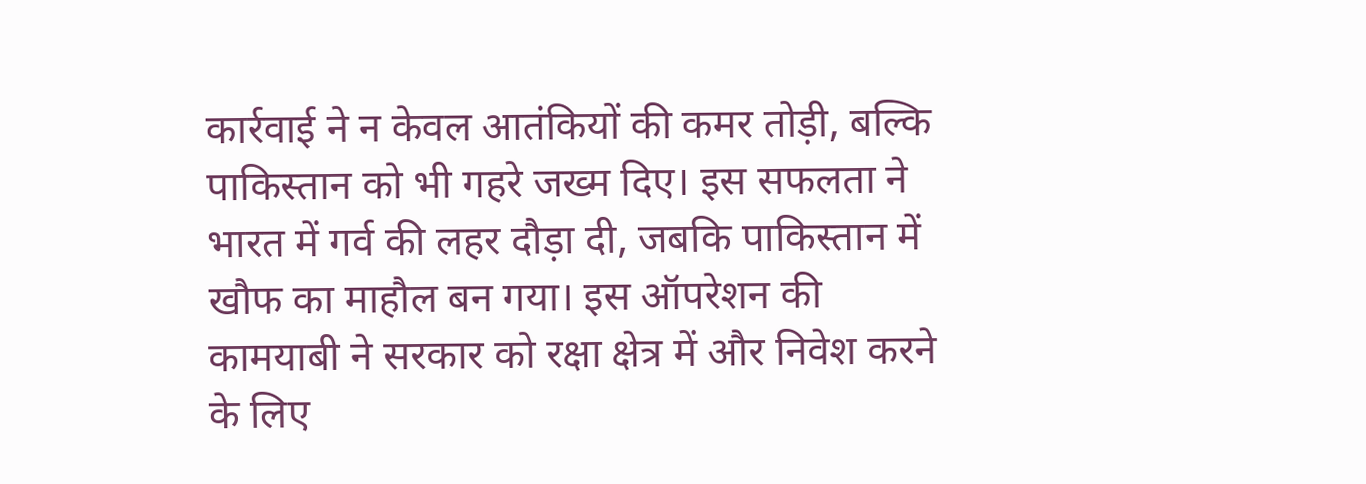कार्रवाई ने न केवल आतंकियों की कमर तोड़ी, बल्कि पाकिस्तान को भी गहरे जख्म दिए। इस सफलता ने भारत में गर्व की लहर दौड़ा दी, जबकि पाकिस्तान में खौफ का माहौल बन गया। इस ऑपरेशन की कामयाबी ने सरकार को रक्षा क्षेत्र में और निवेश करने के लिए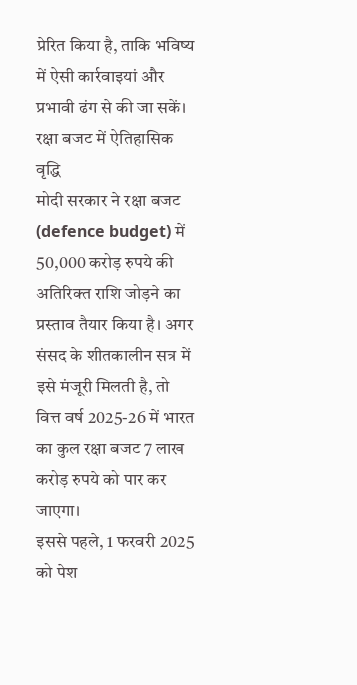प्रेरित किया है, ताकि भविष्य में ऐसी कार्रवाइयां और प्रभावी ढंग से की जा सकें।
रक्षा बजट में ऐतिहासिक वृद्धि
मोदी सरकार ने रक्षा बजट (defence budget) में 50,000 करोड़ रुपये की अतिरिक्त राशि जोड़ने का प्रस्ताव तैयार किया है। अगर संसद के शीतकालीन सत्र में इसे मंजूरी मिलती है, तो वित्त वर्ष 2025-26 में भारत का कुल रक्षा बजट 7 लाख करोड़ रुपये को पार कर जाएगा।
इससे पहले, 1 फरवरी 2025 को पेश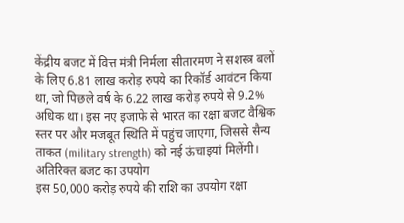केंद्रीय बजट में वित्त मंत्री निर्मला सीतारमण ने सशस्त्र बलों के लिए 6.81 लाख करोड़ रुपये का रिकॉर्ड आवंटन किया था, जो पिछले वर्ष के 6.22 लाख करोड़ रुपये से 9.2% अधिक था। इस नए इजाफे से भारत का रक्षा बजट वैश्विक स्तर पर और मजबूत स्थिति में पहुंच जाएगा, जिससे सैन्य ताकत (military strength) को नई ऊंचाइयां मिलेंगी।
अतिरिक्त बजट का उपयोग
इस 50,000 करोड़ रुपये की राशि का उपयोग रक्षा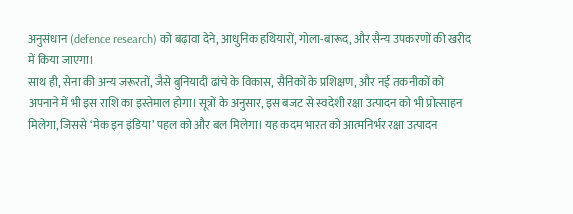अनुसंधान (defence research) को बढ़ावा देने, आधुनिक हथियारों, गोला-बारूद, और सैन्य उपकरणों की खरीद में किया जाएगा।
साथ ही, सेना की अन्य जरूरतों, जैसे बुनियादी ढांचे के विकास, सैनिकों के प्रशिक्षण, और नई तकनीकों को अपनाने में भी इस राशि का इस्तेमाल होगा। सूत्रों के अनुसार, इस बजट से स्वदेशी रक्षा उत्पादन को भी प्रोत्साहन मिलेगा, जिससे ‘मेक इन इंडिया’ पहल को और बल मिलेगा। यह कदम भारत को आत्मनिर्भर रक्षा उत्पादन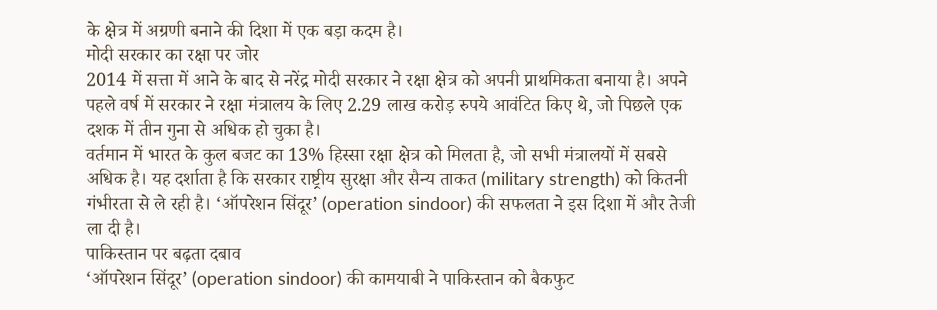के क्षेत्र में अग्रणी बनाने की दिशा में एक बड़ा कदम है।
मोदी सरकार का रक्षा पर जोर
2014 में सत्ता में आने के बाद से नरेंद्र मोदी सरकार ने रक्षा क्षेत्र को अपनी प्राथमिकता बनाया है। अपने पहले वर्ष में सरकार ने रक्षा मंत्रालय के लिए 2.29 लाख करोड़ रुपये आवंटित किए थे, जो पिछले एक दशक में तीन गुना से अधिक हो चुका है।
वर्तमान में भारत के कुल बजट का 13% हिस्सा रक्षा क्षेत्र को मिलता है, जो सभी मंत्रालयों में सबसे अधिक है। यह दर्शाता है कि सरकार राष्ट्रीय सुरक्षा और सैन्य ताकत (military strength) को कितनी गंभीरता से ले रही है। ‘ऑपरेशन सिंदूर’ (operation sindoor) की सफलता ने इस दिशा में और तेजी ला दी है।
पाकिस्तान पर बढ़ता दबाव
‘ऑपरेशन सिंदूर’ (operation sindoor) की कामयाबी ने पाकिस्तान को बैकफुट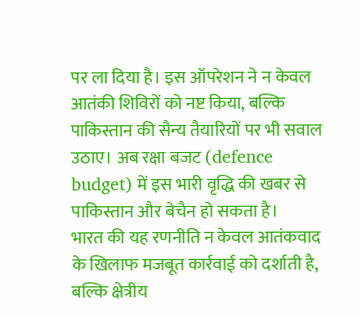पर ला दिया है। इस ऑपरेशन ने न केवल आतंकी शिविरों को नष्ट किया, बल्कि पाकिस्तान की सैन्य तैयारियों पर भी सवाल उठाए। अब रक्षा बजट (defence budget) में इस भारी वृद्धि की खबर से पाकिस्तान और बेचैन हो सकता है।
भारत की यह रणनीति न केवल आतंकवाद के खिलाफ मजबूत कार्रवाई को दर्शाती है, बल्कि क्षेत्रीय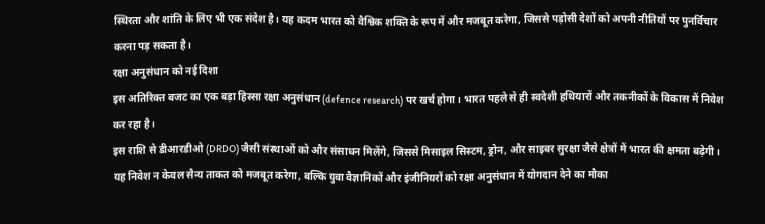स्थिरता और शांति के लिए भी एक संदेश है। यह कदम भारत को वैश्विक शक्ति के रूप में और मजबूत करेगा, जिससे पड़ोसी देशों को अपनी नीतियों पर पुनर्विचार करना पड़ सकता है।
रक्षा अनुसंधान को नई दिशा
इस अतिरिक्त बजट का एक बड़ा हिस्सा रक्षा अनुसंधान (defence research) पर खर्च होगा। भारत पहले से ही स्वदेशी हथियारों और तकनीकों के विकास में निवेश कर रहा है।
इस राशि से डीआरडीओ (DRDO) जैसी संस्थाओं को और संसाधन मिलेंगे, जिससे मिसाइल सिस्टम, ड्रोन, और साइबर सुरक्षा जैसे क्षेत्रों में भारत की क्षमता बढ़ेगी। यह निवेश न केवल सैन्य ताकत को मजबूत करेगा, बल्कि युवा वैज्ञानिकों और इंजीनियरों को रक्षा अनुसंधान में योगदान देने का मौका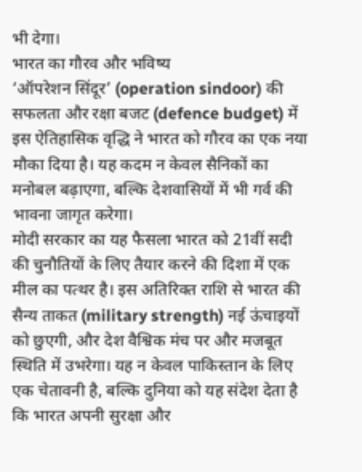भी देगा।
भारत का गौरव और भविष्य
‘ऑपरेशन सिंदूर’ (operation sindoor) की सफलता और रक्षा बजट (defence budget) में इस ऐतिहासिक वृद्धि ने भारत को गौरव का एक नया मौका दिया है। यह कदम न केवल सैनिकों का मनोबल बढ़ाएगा, बल्कि देशवासियों में भी गर्व की भावना जागृत करेगा।
मोदी सरकार का यह फैसला भारत को 21वीं सदी की चुनौतियों के लिए तैयार करने की दिशा में एक मील का पत्थर है। इस अतिरिक्त राशि से भारत की सैन्य ताकत (military strength) नई ऊंचाइयों को छुएगी, और देश वैश्विक मंच पर और मजबूत स्थिति में उभरेगा। यह न केवल पाकिस्तान के लिए एक चेतावनी है, बल्कि दुनिया को यह संदेश देता है कि भारत अपनी सुरक्षा और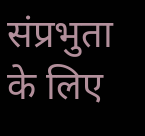संप्रभुता के लिए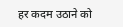हर कदम उठाने को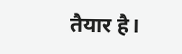तैयार है।